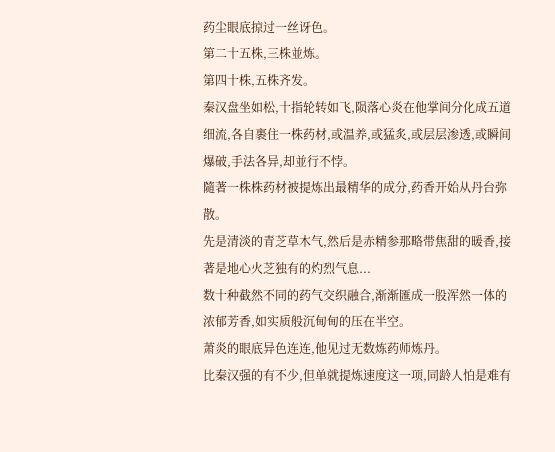药尘眼底掠过一丝讶色。
第二十五株,三株並炼。
第四十株,五株齐发。
秦汉盘坐如松,十指轮转如飞,陨落心炎在他掌间分化成五道细流,各自裹住一株药材,或温养,或猛炙,或层层渗透,或瞬间爆破,手法各异,却並行不悖。
隨著一株株药材被提炼出最精华的成分,药香开始从丹台弥散。
先是清淡的青芝草木气,然后是赤精参那略带焦甜的暖香,接著是地心火芝独有的灼烈气息...
数十种截然不同的药气交织融合,渐渐匯成一股浑然一体的浓郁芳香,如实质般沉甸甸的压在半空。
萧炎的眼底异色连连,他见过无数炼药师炼丹。
比秦汉强的有不少,但单就提炼速度这一项,同龄人怕是难有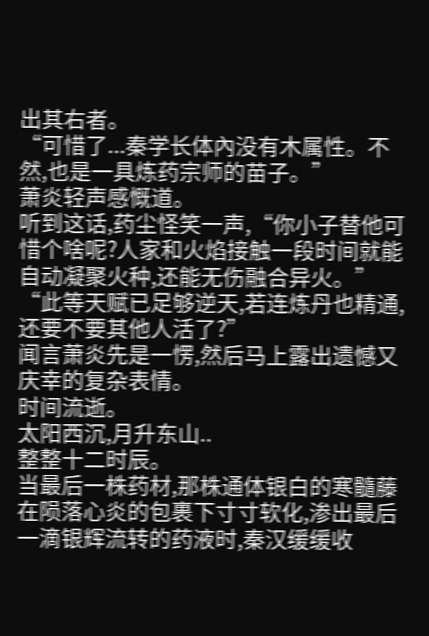出其右者。
“可惜了...秦学长体內没有木属性。不然,也是一具炼药宗师的苗子。”
萧炎轻声感慨道。
听到这话,药尘怪笑一声,“你小子替他可惜个啥呢?人家和火焰接触一段时间就能自动凝聚火种,还能无伤融合异火。”
“此等天赋已足够逆天,若连炼丹也精通,还要不要其他人活了?”
闻言萧炎先是一愣,然后马上露出遗憾又庆幸的复杂表情。
时间流逝。
太阳西沉,月升东山..
整整十二时辰。
当最后一株药材,那株通体银白的寒髓藤在陨落心炎的包裹下寸寸软化,渗出最后一滴银辉流转的药液时,秦汉缓缓收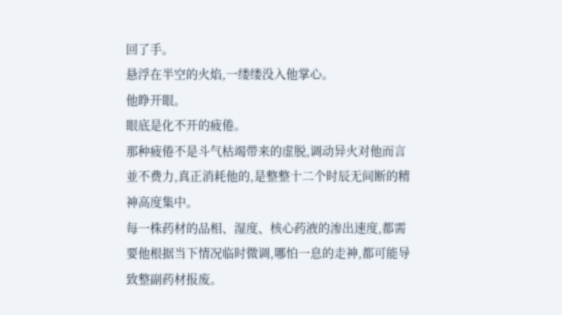回了手。
悬浮在半空的火焰,一缕缕没入他掌心。
他睁开眼。
眼底是化不开的疲倦。
那种疲倦不是斗气枯竭带来的虚脱,调动异火对他而言並不费力,真正消耗他的,是整整十二个时辰无间断的精神高度集中。
每一株药材的品相、湿度、核心药液的渗出速度,都需要他根据当下情况临时微调,哪怕一息的走神,都可能导致整副药材报废。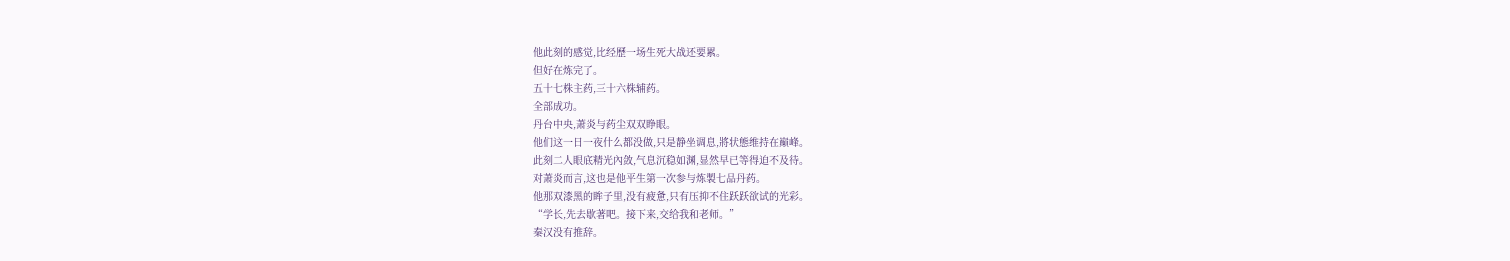他此刻的感觉,比经歷一场生死大战还要累。
但好在炼完了。
五十七株主药,三十六株辅药。
全部成功。
丹台中央,萧炎与药尘双双睁眼。
他们这一日一夜什么都没做,只是静坐调息,將状態维持在巔峰。
此刻二人眼底精光內敛,气息沉稳如渊,显然早已等得迫不及待。
对萧炎而言,这也是他平生第一次参与炼製七品丹药。
他那双漆黑的眸子里,没有疲惫,只有压抑不住跃跃欲试的光彩。
“学长,先去歇著吧。接下来,交给我和老师。”
秦汉没有推辞。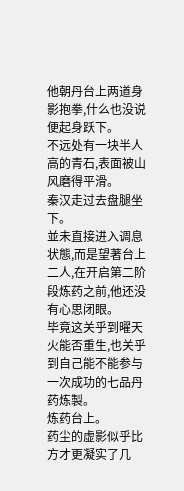他朝丹台上两道身影抱拳,什么也没说便起身跃下。
不远处有一块半人高的青石,表面被山风磨得平滑。
秦汉走过去盘腿坐下。
並未直接进入调息状態,而是望著台上二人,在开启第二阶段炼药之前,他还没有心思闭眼。
毕竟这关乎到曜天火能否重生,也关乎到自己能不能参与一次成功的七品丹药炼製。
炼药台上。
药尘的虚影似乎比方才更凝实了几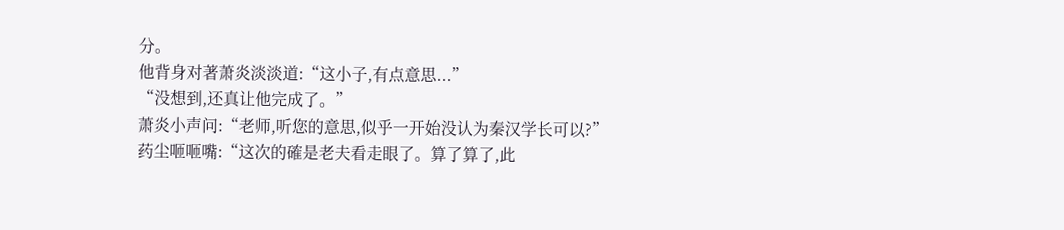分。
他背身对著萧炎淡淡道:“这小子,有点意思...”
“没想到,还真让他完成了。”
萧炎小声问:“老师,听您的意思,似乎一开始没认为秦汉学长可以?”
药尘咂咂嘴:“这次的確是老夫看走眼了。算了算了,此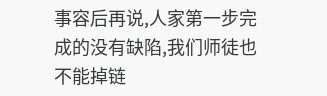事容后再说,人家第一步完成的没有缺陷,我们师徒也不能掉链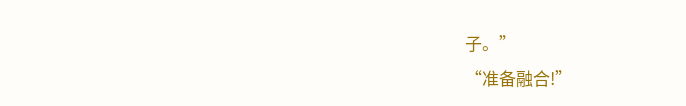子。”
“准备融合!”